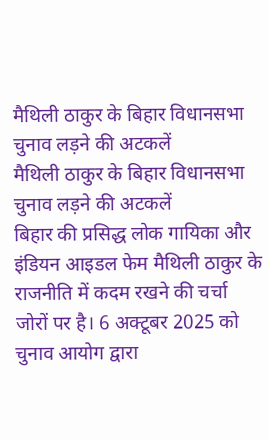मैथिली ठाकुर के बिहार विधानसभा चुनाव लड़ने की अटकलें
मैथिली ठाकुर के बिहार विधानसभा चुनाव लड़ने की अटकलें
बिहार की प्रसिद्ध लोक गायिका और इंडियन आइडल फेम मैथिली ठाकुर के राजनीति में कदम रखने की चर्चा जोरों पर है। 6 अक्टूबर 2025 को चुनाव आयोग द्वारा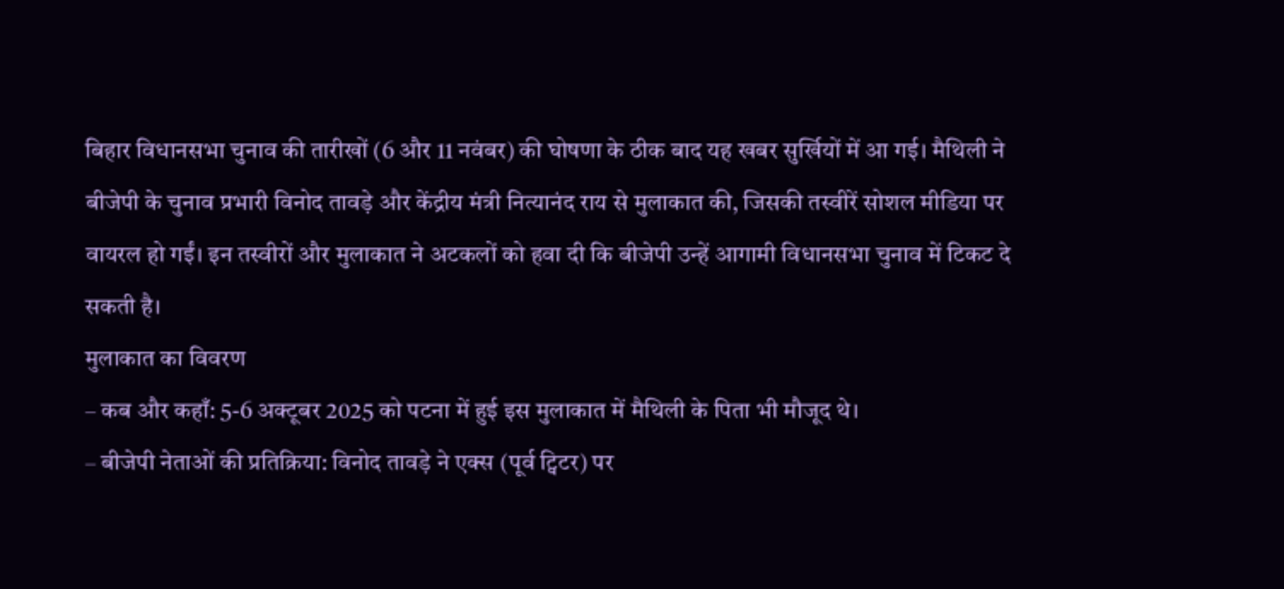बिहार विधानसभा चुनाव की तारीखों (6 और 11 नवंबर) की घोषणा के ठीक बाद यह खबर सुर्खियों में आ गई। मैथिली ने बीजेपी के चुनाव प्रभारी विनोद तावड़े और केंद्रीय मंत्री नित्यानंद राय से मुलाकात की, जिसकी तस्वीरें सोशल मीडिया पर वायरल हो गईं। इन तस्वीरों और मुलाकात ने अटकलों को हवा दी कि बीजेपी उन्हें आगामी विधानसभा चुनाव में टिकट दे सकती है।
मुलाकात का विवरण
– कब और कहाँ: 5-6 अक्टूबर 2025 को पटना में हुई इस मुलाकात में मैथिली के पिता भी मौजूद थे।
– बीजेपी नेताओं की प्रतिक्रिया: विनोद तावड़े ने एक्स (पूर्व ट्विटर) पर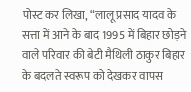पोस्ट कर लिखा, “लालू प्रसाद यादव के सत्ता में आने के बाद 1995 में बिहार छोड़ने वाले परिवार की बेटी मैथिली ठाकुर बिहार के बदलते स्वरूप को देखकर वापस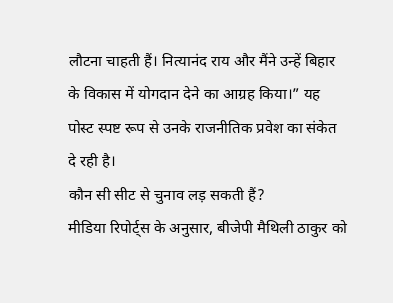लौटना चाहती हैं। नित्यानंद राय और मैंने उन्हें बिहार के विकास में योगदान देने का आग्रह किया।” यह पोस्ट स्पष्ट रूप से उनके राजनीतिक प्रवेश का संकेत दे रही है।
कौन सी सीट से चुनाव लड़ सकती हैं?
मीडिया रिपोर्ट्स के अनुसार, बीजेपी मैथिली ठाकुर को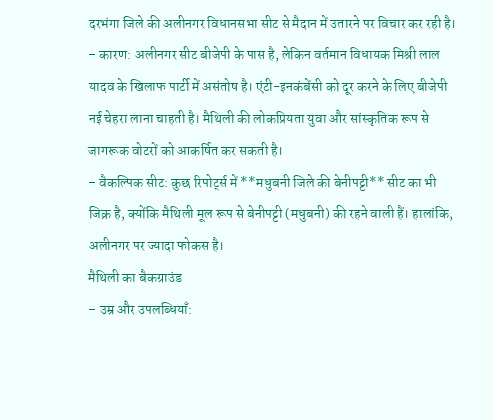दरभंगा जिले की अलीनगर विधानसभा सीट से मैदान में उतारने पर विचार कर रही है।
– कारण: अलीनगर सीट बीजेपी के पास है, लेकिन वर्तमान विधायक मिश्री लाल यादव के खिलाफ पार्टी में असंतोष है। एंटी-इनकंबेंसी को दूर करने के लिए बीजेपी नई चेहरा लाना चाहती है। मैथिली की लोकप्रियता युवा और सांस्कृतिक रूप से जागरूक वोटरों को आकर्षित कर सकती है।
– वैकल्पिक सीट: कुछ रिपोर्ट्स में **मधुबनी जिले की बेनीपट्टी** सीट का भी जिक्र है, क्योंकि मैथिली मूल रूप से बेनीपट्टी (मधुबनी) की रहने वाली हैं। हालांकि, अलीनगर पर ज्यादा फोकस है।
मैथिली का बैकग्राउंड
– उम्र और उपलब्धियाँ: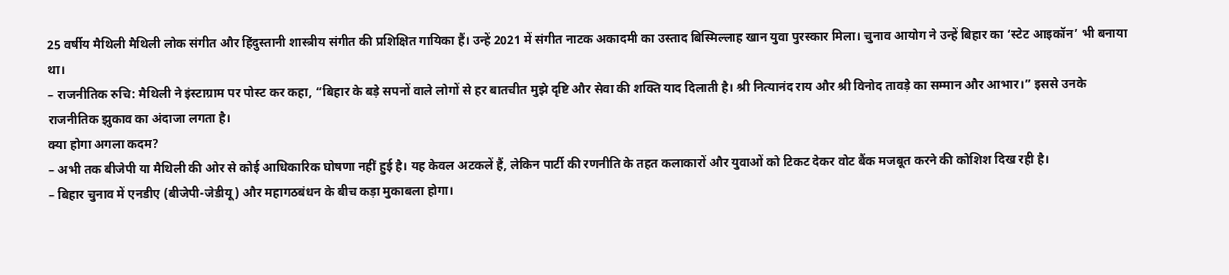25 वर्षीय मैथिली मैथिली लोक संगीत और हिंदुस्तानी शास्त्रीय संगीत की प्रशिक्षित गायिका हैं। उन्हें 2021 में संगीत नाटक अकादमी का उस्ताद बिस्मिल्लाह खान युवा पुरस्कार मिला। चुनाव आयोग ने उन्हें बिहार का ‘स्टेट आइकॉन’ भी बनाया था।
– राजनीतिक रुचि: मैथिली ने इंस्टाग्राम पर पोस्ट कर कहा, “बिहार के बड़े सपनों वाले लोगों से हर बातचीत मुझे दृष्टि और सेवा की शक्ति याद दिलाती है। श्री नित्यानंद राय और श्री विनोद तावड़े का सम्मान और आभार।” इससे उनके राजनीतिक झुकाव का अंदाजा लगता है।
क्या होगा अगला कदम?
– अभी तक बीजेपी या मैथिली की ओर से कोई आधिकारिक घोषणा नहीं हुई है। यह केवल अटकलें हैं, लेकिन पार्टी की रणनीति के तहत कलाकारों और युवाओं को टिकट देकर वोट बैंक मजबूत करने की कोशिश दिख रही है।
– बिहार चुनाव में एनडीए (बीजेपी-जेडीयू) और महागठबंधन के बीच कड़ा मुकाबला होगा।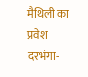मैथिली का प्रवेश दरभंगा-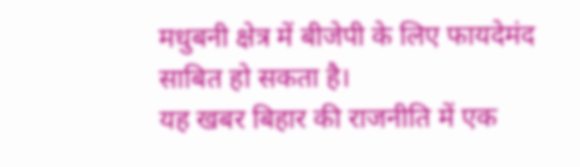मधुबनी क्षेत्र में बीजेपी के लिए फायदेमंद साबित हो सकता है।
यह खबर बिहार की राजनीति में एक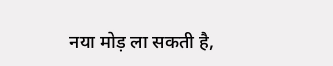नया मोड़ ला सकती है,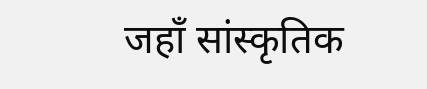जहाँ सांस्कृतिक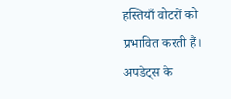हस्तियाँ वोटरों को प्रभावित करती हैं। अपडेट्स के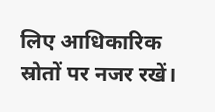लिए आधिकारिक स्रोतों पर नजर रखें।